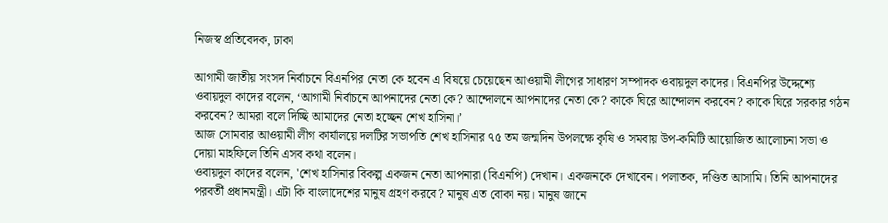নিজস্ব প্রতিবেদক, ঢাকা

আগামী জাতীয় সংসদ নির্বাচনে বিএনপির নেতা কে হবেন এ বিষয়ে চেয়েছেন আওয়ামী লীগের সাধারণ সম্পাদক ওবায়দুল কাদের। বিএনপির উদ্দেশ্যে ওবায়দুল কাদের বলেন, ‘আগামী নির্বাচনে আপনাদের নেতা কে? আন্দোলনে আপনাদের নেতা কে? কাকে ঘিরে আন্দোলন করবেন? কাকে ঘিরে সরকার গঠন করবেন? আমরা বলে দিচ্ছি আমাদের নেতা হচ্ছেন শেখ হাসিনা।’
আজ সোমবার আওয়ামী লীগ কার্যালয়ে দলটির সভাপতি শেখ হাসিনার ৭৫ তম জন্মদিন উপলক্ষে কৃষি ও সমবায় উপ-কমিটি আয়োজিত আলোচনা সভা ও দোয়া মাহফিলে তিনি এসব কথা বলেন।
ওবায়দুল কাদের বলেন, 'শেখ হাসিনার বিকল্প একজন নেতা আপনারা (বিএনপি) দেখান। একজনকে দেখাবেন। পলাতক, দণ্ডিত আসামি। তিনি আপনাদের পরবর্তী প্রধানমন্ত্রী। এটা কি বাংলাদেশের মানুষ গ্রহণ করবে? মানুষ এত বোকা নয়। মানুষ জানে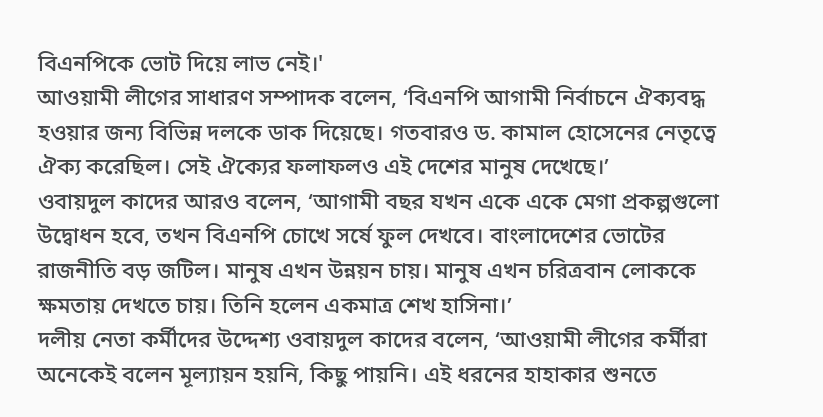বিএনপিকে ভোট দিয়ে লাভ নেই।'
আওয়ামী লীগের সাধারণ সম্পাদক বলেন, ‘বিএনপি আগামী নির্বাচনে ঐক্যবদ্ধ হওয়ার জন্য বিভিন্ন দলকে ডাক দিয়েছে। গতবারও ড. কামাল হোসেনের নেতৃত্বে ঐক্য করেছিল। সেই ঐক্যের ফলাফলও এই দেশের মানুষ দেখেছে।’
ওবায়দুল কাদের আরও বলেন, ‘আগামী বছর যখন একে একে মেগা প্রকল্পগুলো উদ্বোধন হবে, তখন বিএনপি চোখে সর্ষে ফুল দেখবে। বাংলাদেশের ভোটের রাজনীতি বড় জটিল। মানুষ এখন উন্নয়ন চায়। মানুষ এখন চরিত্রবান লোককে ক্ষমতায় দেখতে চায়। তিনি হলেন একমাত্র শেখ হাসিনা।’
দলীয় নেতা কর্মীদের উদ্দেশ্য ওবায়দুল কাদের বলেন, ‘আওয়ামী লীগের কর্মীরা অনেকেই বলেন মূল্যায়ন হয়নি, কিছু পায়নি। এই ধরনের হাহাকার শুনতে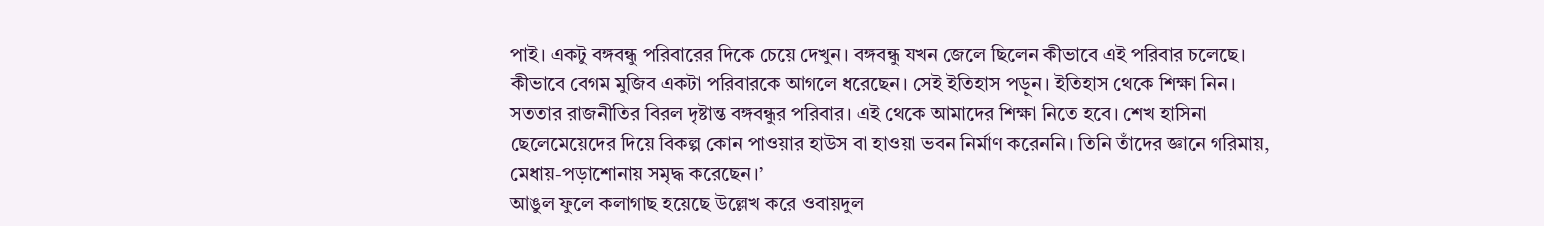পাই। একটু বঙ্গবন্ধু পরিবারের দিকে চেয়ে দেখুন। বঙ্গবন্ধু যখন জেলে ছিলেন কীভাবে এই পরিবার চলেছে। কীভাবে বেগম মুজিব একটা পরিবারকে আগলে ধরেছেন। সেই ইতিহাস পড়ুন। ইতিহাস থেকে শিক্ষা নিন। সততার রাজনীতির বিরল দৃষ্টান্ত বঙ্গবন্ধুর পরিবার। এই থেকে আমাদের শিক্ষা নিতে হবে। শেখ হাসিনা ছেলেমেয়েদের দিয়ে বিকল্প কোন পাওয়ার হাউস বা হাওয়া ভবন নির্মাণ করেননি। তিনি তাঁদের জ্ঞানে গরিমায়, মেধায়-পড়াশোনায় সমৃদ্ধ করেছেন।’
আঙুল ফুলে কলাগাছ হয়েছে উল্লেখ করে ওবায়দুল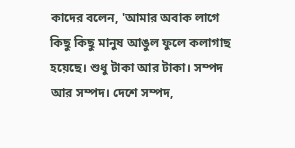কাদের বলেন, 'আমার অবাক লাগে কিছু কিছু মানুষ আঙুল ফুলে কলাগাছ হয়েছে। শুধু টাকা আর টাকা। সম্পদ আর সম্পদ। দেশে সম্পদ,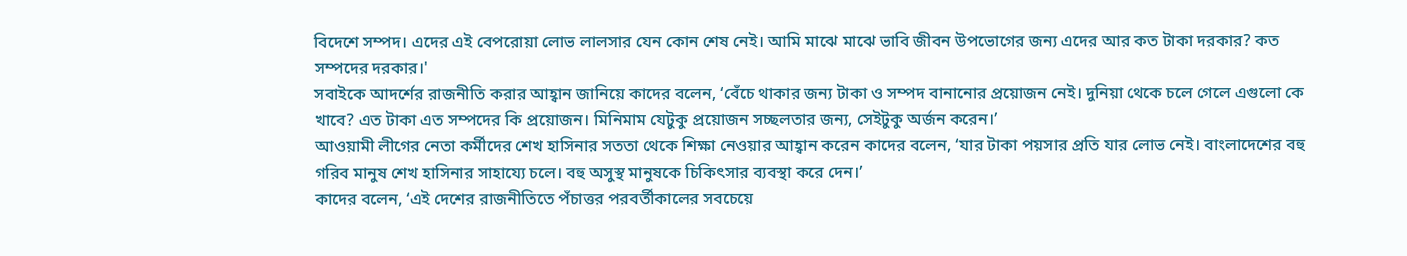বিদেশে সম্পদ। এদের এই বেপরোয়া লোভ লালসার যেন কোন শেষ নেই। আমি মাঝে মাঝে ভাবি জীবন উপভোগের জন্য এদের আর কত টাকা দরকার? কত সম্পদের দরকার।'
সবাইকে আদর্শের রাজনীতি করার আহ্বান জানিয়ে কাদের বলেন, ‘বেঁচে থাকার জন্য টাকা ও সম্পদ বানানোর প্রয়োজন নেই। দুনিয়া থেকে চলে গেলে এগুলো কে খাবে? এত টাকা এত সম্পদের কি প্রয়োজন। মিনিমাম যেটুকু প্রয়োজন সচ্ছলতার জন্য, সেইটুকু অর্জন করেন।’
আওয়ামী লীগের নেতা কর্মীদের শেখ হাসিনার সততা থেকে শিক্ষা নেওয়ার আহ্বান করেন কাদের বলেন, ‘যার টাকা পয়সার প্রতি যার লোভ নেই। বাংলাদেশের বহু গরিব মানুষ শেখ হাসিনার সাহায্যে চলে। বহু অসুস্থ মানুষকে চিকিৎসার ব্যবস্থা করে দেন।’
কাদের বলেন, ‘এই দেশের রাজনীতিতে পঁচাত্তর পরবর্তীকালের সবচেয়ে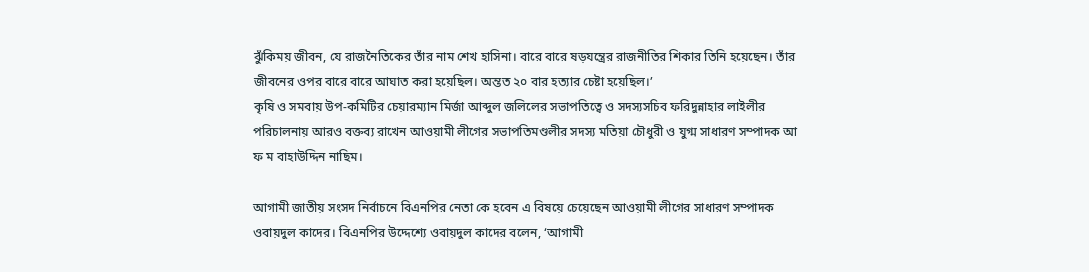ঝুঁকিময় জীবন, যে রাজনৈতিকের তাঁর নাম শেখ হাসিনা। বারে বারে ষড়যন্ত্রের রাজনীতির শিকার তিনি হয়েছেন। তাঁর জীবনের ওপর বারে বারে আঘাত করা হয়েছিল। অন্তত ২০ বার হত্যার চেষ্টা হয়েছিল।’
কৃষি ও সমবায় উপ-কমিটির চেয়ারম্যান মির্জা আব্দুল জলিলের সভাপতিত্বে ও সদস্যসচিব ফরিদুন্নাহার লাইলীর পরিচালনায় আরও বক্তব্য রাখেন আওয়ামী লীগের সভাপতিমণ্ডলীর সদস্য মতিয়া চৌধুরী ও যুগ্ম সাধারণ সম্পাদক আ ফ ম বাহাউদ্দিন নাছিম।

আগামী জাতীয় সংসদ নির্বাচনে বিএনপির নেতা কে হবেন এ বিষয়ে চেয়েছেন আওয়ামী লীগের সাধারণ সম্পাদক ওবায়দুল কাদের। বিএনপির উদ্দেশ্যে ওবায়দুল কাদের বলেন, ‘আগামী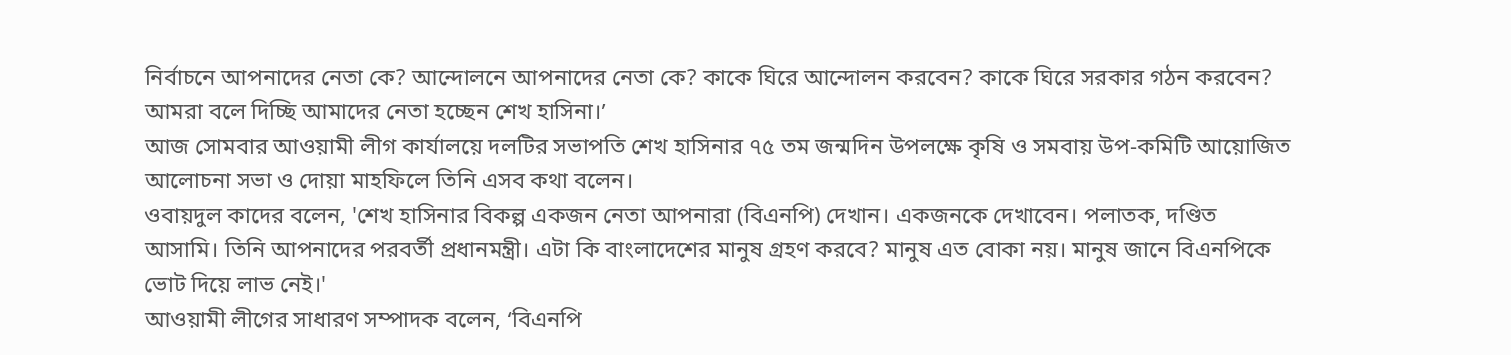নির্বাচনে আপনাদের নেতা কে? আন্দোলনে আপনাদের নেতা কে? কাকে ঘিরে আন্দোলন করবেন? কাকে ঘিরে সরকার গঠন করবেন? আমরা বলে দিচ্ছি আমাদের নেতা হচ্ছেন শেখ হাসিনা।’
আজ সোমবার আওয়ামী লীগ কার্যালয়ে দলটির সভাপতি শেখ হাসিনার ৭৫ তম জন্মদিন উপলক্ষে কৃষি ও সমবায় উপ-কমিটি আয়োজিত আলোচনা সভা ও দোয়া মাহফিলে তিনি এসব কথা বলেন।
ওবায়দুল কাদের বলেন, 'শেখ হাসিনার বিকল্প একজন নেতা আপনারা (বিএনপি) দেখান। একজনকে দেখাবেন। পলাতক, দণ্ডিত আসামি। তিনি আপনাদের পরবর্তী প্রধানমন্ত্রী। এটা কি বাংলাদেশের মানুষ গ্রহণ করবে? মানুষ এত বোকা নয়। মানুষ জানে বিএনপিকে ভোট দিয়ে লাভ নেই।'
আওয়ামী লীগের সাধারণ সম্পাদক বলেন, ‘বিএনপি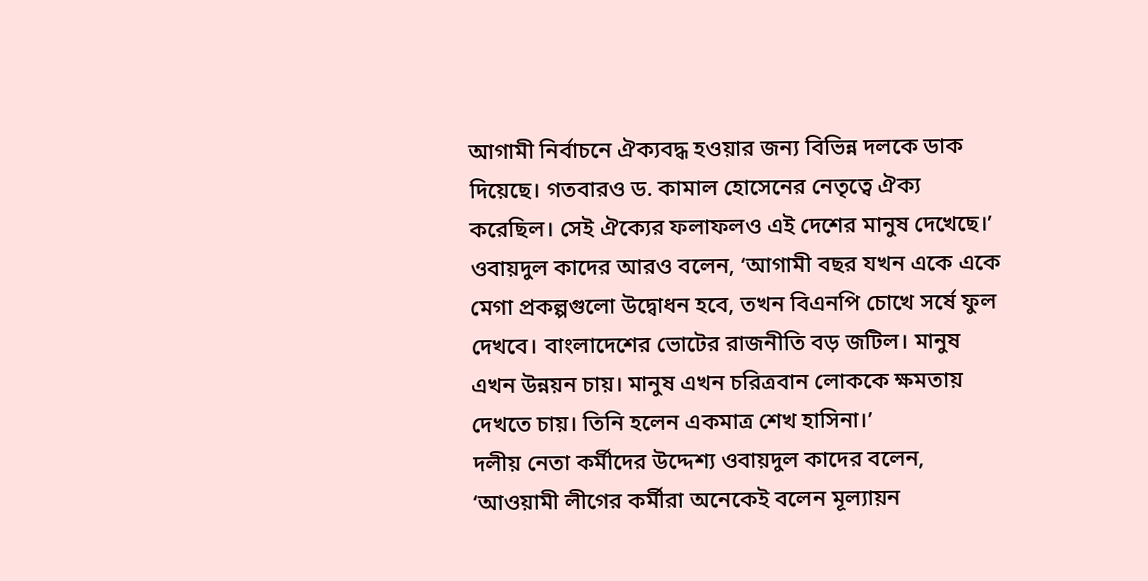আগামী নির্বাচনে ঐক্যবদ্ধ হওয়ার জন্য বিভিন্ন দলকে ডাক দিয়েছে। গতবারও ড. কামাল হোসেনের নেতৃত্বে ঐক্য করেছিল। সেই ঐক্যের ফলাফলও এই দেশের মানুষ দেখেছে।’
ওবায়দুল কাদের আরও বলেন, ‘আগামী বছর যখন একে একে মেগা প্রকল্পগুলো উদ্বোধন হবে, তখন বিএনপি চোখে সর্ষে ফুল দেখবে। বাংলাদেশের ভোটের রাজনীতি বড় জটিল। মানুষ এখন উন্নয়ন চায়। মানুষ এখন চরিত্রবান লোককে ক্ষমতায় দেখতে চায়। তিনি হলেন একমাত্র শেখ হাসিনা।’
দলীয় নেতা কর্মীদের উদ্দেশ্য ওবায়দুল কাদের বলেন, ‘আওয়ামী লীগের কর্মীরা অনেকেই বলেন মূল্যায়ন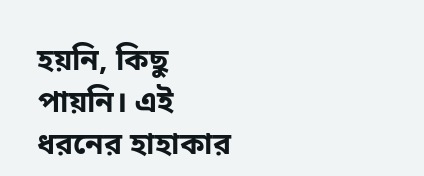হয়নি, কিছু পায়নি। এই ধরনের হাহাকার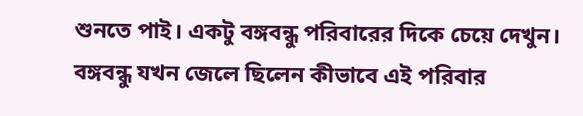শুনতে পাই। একটু বঙ্গবন্ধু পরিবারের দিকে চেয়ে দেখুন। বঙ্গবন্ধু যখন জেলে ছিলেন কীভাবে এই পরিবার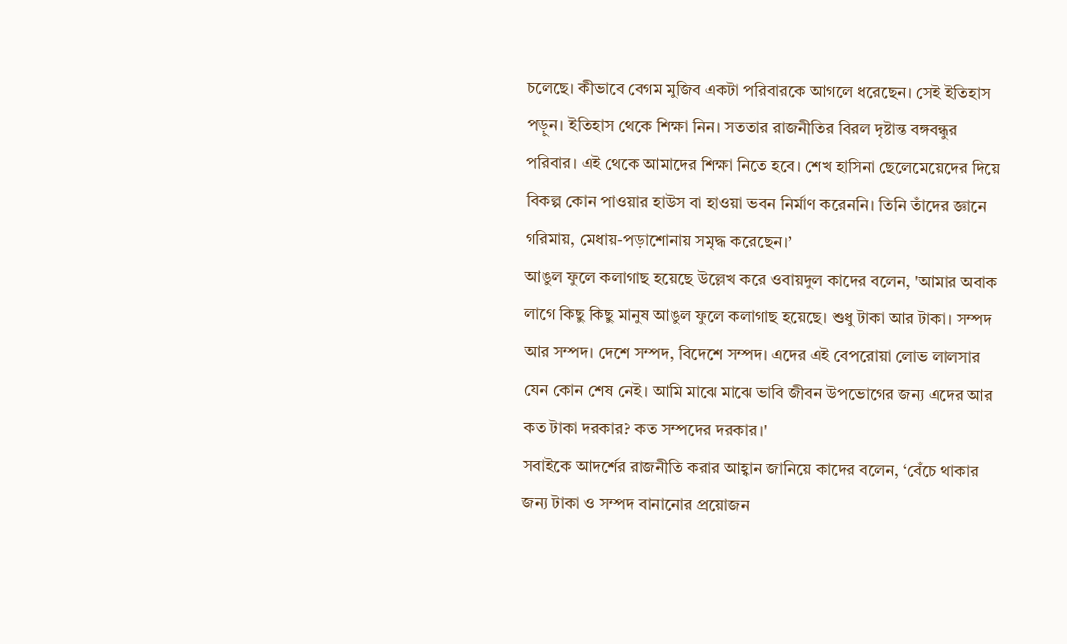চলেছে। কীভাবে বেগম মুজিব একটা পরিবারকে আগলে ধরেছেন। সেই ইতিহাস পড়ুন। ইতিহাস থেকে শিক্ষা নিন। সততার রাজনীতির বিরল দৃষ্টান্ত বঙ্গবন্ধুর পরিবার। এই থেকে আমাদের শিক্ষা নিতে হবে। শেখ হাসিনা ছেলেমেয়েদের দিয়ে বিকল্প কোন পাওয়ার হাউস বা হাওয়া ভবন নির্মাণ করেননি। তিনি তাঁদের জ্ঞানে গরিমায়, মেধায়-পড়াশোনায় সমৃদ্ধ করেছেন।’
আঙুল ফুলে কলাগাছ হয়েছে উল্লেখ করে ওবায়দুল কাদের বলেন, 'আমার অবাক লাগে কিছু কিছু মানুষ আঙুল ফুলে কলাগাছ হয়েছে। শুধু টাকা আর টাকা। সম্পদ আর সম্পদ। দেশে সম্পদ, বিদেশে সম্পদ। এদের এই বেপরোয়া লোভ লালসার যেন কোন শেষ নেই। আমি মাঝে মাঝে ভাবি জীবন উপভোগের জন্য এদের আর কত টাকা দরকার? কত সম্পদের দরকার।'
সবাইকে আদর্শের রাজনীতি করার আহ্বান জানিয়ে কাদের বলেন, ‘বেঁচে থাকার জন্য টাকা ও সম্পদ বানানোর প্রয়োজন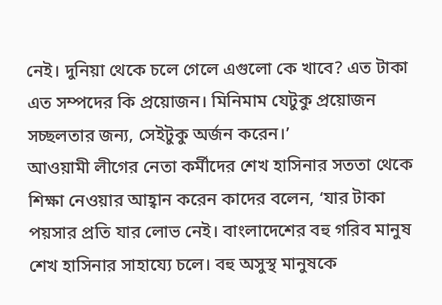নেই। দুনিয়া থেকে চলে গেলে এগুলো কে খাবে? এত টাকা এত সম্পদের কি প্রয়োজন। মিনিমাম যেটুকু প্রয়োজন সচ্ছলতার জন্য, সেইটুকু অর্জন করেন।’
আওয়ামী লীগের নেতা কর্মীদের শেখ হাসিনার সততা থেকে শিক্ষা নেওয়ার আহ্বান করেন কাদের বলেন, ‘যার টাকা পয়সার প্রতি যার লোভ নেই। বাংলাদেশের বহু গরিব মানুষ শেখ হাসিনার সাহায্যে চলে। বহু অসুস্থ মানুষকে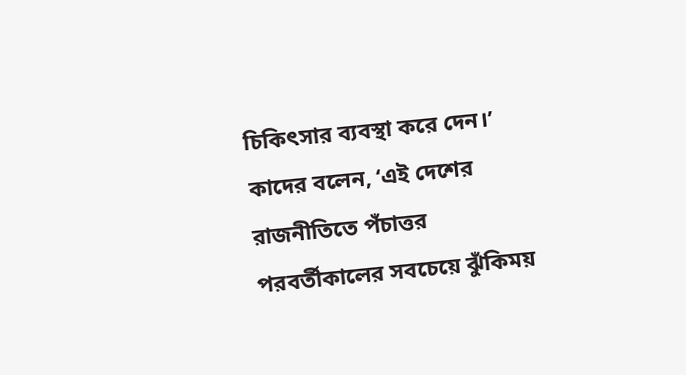চিকিৎসার ব্যবস্থা করে দেন।’
কাদের বলেন, ‘এই দেশের রাজনীতিতে পঁচাত্তর পরবর্তীকালের সবচেয়ে ঝুঁকিময়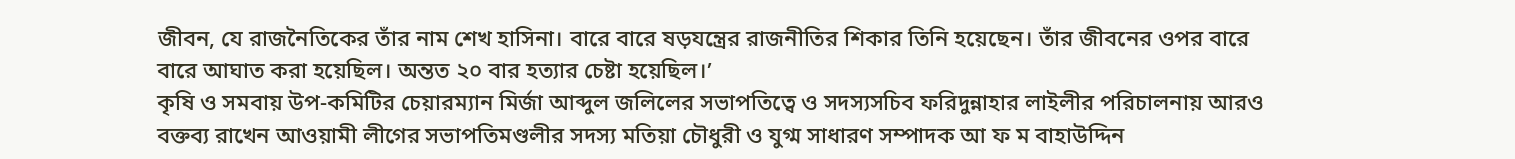জীবন, যে রাজনৈতিকের তাঁর নাম শেখ হাসিনা। বারে বারে ষড়যন্ত্রের রাজনীতির শিকার তিনি হয়েছেন। তাঁর জীবনের ওপর বারে বারে আঘাত করা হয়েছিল। অন্তত ২০ বার হত্যার চেষ্টা হয়েছিল।’
কৃষি ও সমবায় উপ-কমিটির চেয়ারম্যান মির্জা আব্দুল জলিলের সভাপতিত্বে ও সদস্যসচিব ফরিদুন্নাহার লাইলীর পরিচালনায় আরও বক্তব্য রাখেন আওয়ামী লীগের সভাপতিমণ্ডলীর সদস্য মতিয়া চৌধুরী ও যুগ্ম সাধারণ সম্পাদক আ ফ ম বাহাউদ্দিন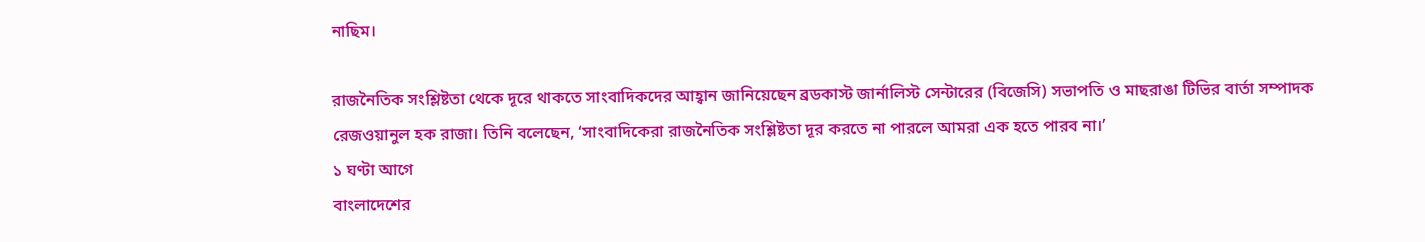নাছিম।

রাজনৈতিক সংশ্লিষ্টতা থেকে দূরে থাকতে সাংবাদিকদের আহ্বান জানিয়েছেন ব্রডকাস্ট জার্নালিস্ট সেন্টারের (বিজেসি) সভাপতি ও মাছরাঙা টিভির বার্তা সম্পাদক রেজওয়ানুল হক রাজা। তিনি বলেছেন, ‘সাংবাদিকেরা রাজনৈতিক সংশ্লিষ্টতা দূর করতে না পারলে আমরা এক হতে পারব না।’
১ ঘণ্টা আগে
বাংলাদেশের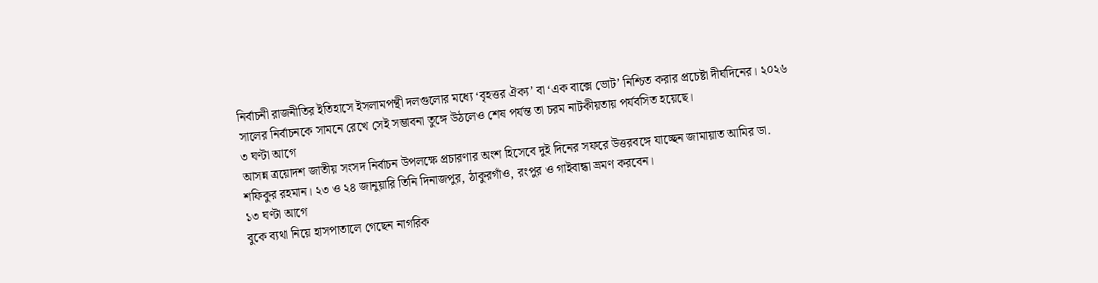নির্বাচনী রাজনীতির ইতিহাসে ইসলামপন্থী দলগুলোর মধ্যে ‘বৃহত্তর ঐক্য’ বা ‘এক বাক্সে ভোট’ নিশ্চিত করার প্রচেষ্টা দীর্ঘদিনের। ২০২৬ সালের নির্বাচনকে সামনে রেখে সেই সম্ভাবনা তুঙ্গে উঠলেও শেষ পর্যন্ত তা চরম নাটকীয়তায় পর্যবসিত হয়েছে।
৩ ঘণ্টা আগে
আসন্ন ত্রয়োদশ জাতীয় সংসদ নির্বাচন উপলক্ষে প্রচারণার অংশ হিসেবে দুই দিনের সফরে উত্তরবঙ্গে যাচ্ছেন জামায়াত আমির ডা. শফিকুর রহমান। ২৩ ও ২৪ জানুয়ারি তিনি দিনাজপুর, ঠাকুরগাঁও, রংপুর ও গাইবান্ধা ভ্রমণ করবেন।
১৩ ঘণ্টা আগে
বুকে ব্যথা নিয়ে হাসপাতালে গেছেন নাগরিক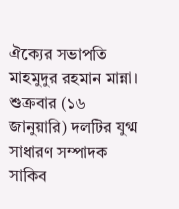ঐক্যের সভাপতি মাহমুদুর রহমান মান্না। শুক্রবার (১৬ জানুয়ারি) দলটির যুগ্ম সাধারণ সম্পাদক সাকিব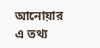আনোয়ার এ তথ্য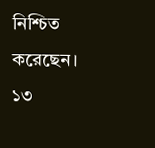নিশ্চিত করেছেন।
১৩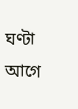ঘণ্টা আগে